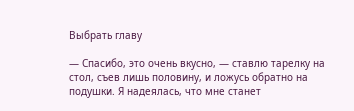Выбрать главу

— Спасибо, это очень вкусно, — ставлю тарелку на стол, съев лишь половину, и ложусь обратно на подушки. Я надеялась, что мне станет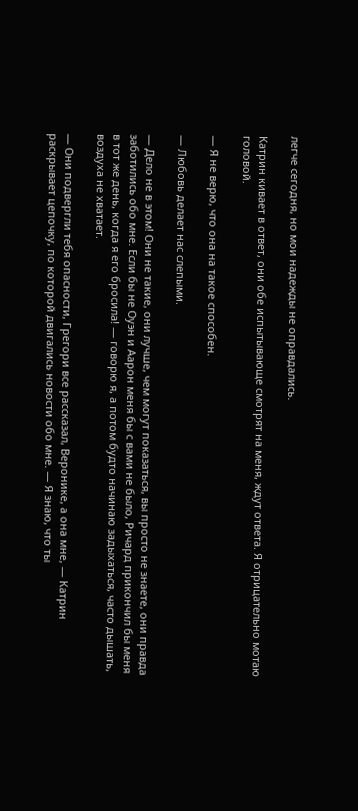легче сегодня, но мои надежды не оправдались.

Катрин кивает в ответ, они обе испытывающе смотрят на меня, ждут ответа. Я отрицательно мотаю головой.

— Я не верю, что она на такое способен.

— Любовь делает нас слепыми.

— Дело не в этом! Они не такие, они лучше, чем могут показаться, вы просто не знаете, они правда заботились обо мне. Если бы не Оуэн и Аарон меня бы с вами не было, Ричард прикончил бы меня в тот же день, когда я его бросила! — говорю я, а потом будто начинаю задыхаться, часто дышать, воздуха не хватает.

— Они подвергли тебя опасности, Грегори все рассказал, Веронике, а она мне, — Катрин раскрывает цепочку, по которой двигались новости обо мне. — Я знаю, что ты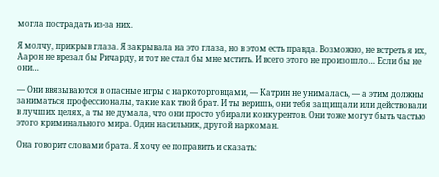могла пострадать из-за них.

Я молчу, прикрыв глаза. Я закрывала на это глаза, но в этом есть правда. Возможно, не встреть я их, Аарон не врезал бы Ричарду, и тот не стал бы мне мстить. И всего этого не произошло… Если бы не они…

— Они ввязываются в опасные игры с наркоторговцами, — Катрин не унималась, — а этим должны заниматься профессионалы, такие как твой брат. И ты веришь, они тебя защищали или действовали в лучших целях, а ты не думала, что они просто убирали конкурентов. Они тоже могут быть частью этого криминального мира. Один насильник, другой наркоман.

Она говорит словами брата. Я хочу ее поправить и сказать: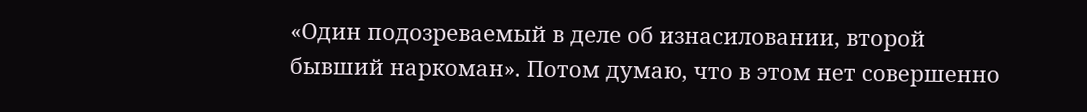«Один подозреваемый в деле об изнасиловании, второй бывший наркоман». Потом думаю, что в этом нет совершенно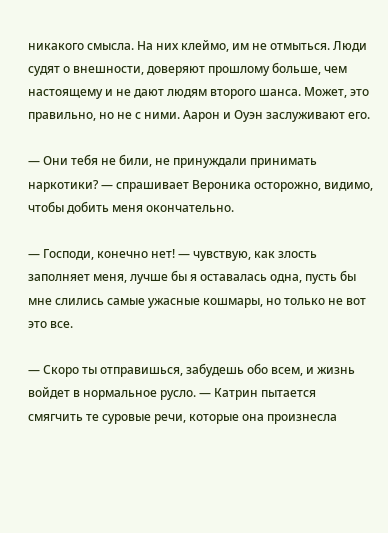никакого смысла. На них клеймо, им не отмыться. Люди судят о внешности, доверяют прошлому больше, чем настоящему и не дают людям второго шанса. Может, это правильно, но не с ними. Аарон и Оуэн заслуживают его.

— Они тебя не били, не принуждали принимать наркотики? — спрашивает Вероника осторожно, видимо, чтобы добить меня окончательно.

— Господи, конечно нет! — чувствую, как злость заполняет меня, лучше бы я оставалась одна, пусть бы мне слились самые ужасные кошмары, но только не вот это все.

— Скоро ты отправишься, забудешь обо всем, и жизнь войдет в нормальное русло. — Катрин пытается смягчить те суровые речи, которые она произнесла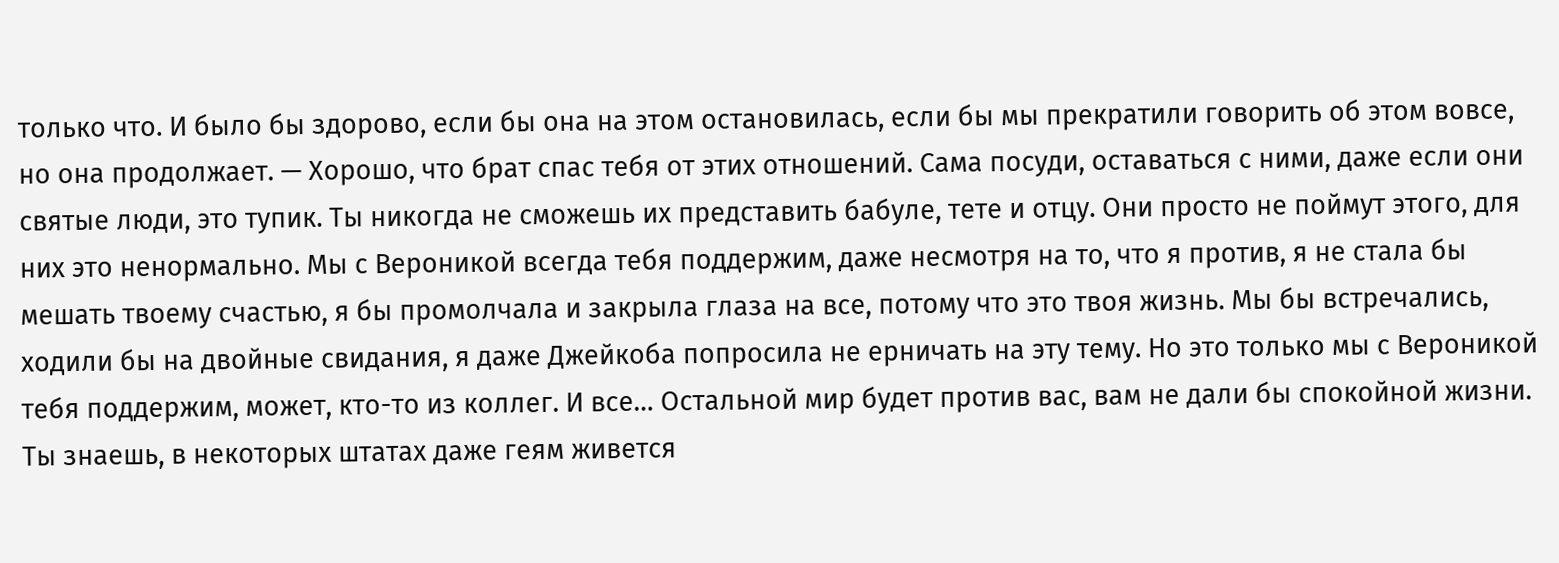только что. И было бы здорово, если бы она на этом остановилась, если бы мы прекратили говорить об этом вовсе, но она продолжает. — Хорошо, что брат спас тебя от этих отношений. Сама посуди, оставаться с ними, даже если они святые люди, это тупик. Ты никогда не сможешь их представить бабуле, тете и отцу. Они просто не поймут этого, для них это ненормально. Мы с Вероникой всегда тебя поддержим, даже несмотря на то, что я против, я не стала бы мешать твоему счастью, я бы промолчала и закрыла глаза на все, потому что это твоя жизнь. Мы бы встречались, ходили бы на двойные свидания, я даже Джейкоба попросила не ерничать на эту тему. Но это только мы с Вероникой тебя поддержим, может, кто-то из коллег. И все… Остальной мир будет против вас, вам не дали бы спокойной жизни. Ты знаешь, в некоторых штатах даже геям живется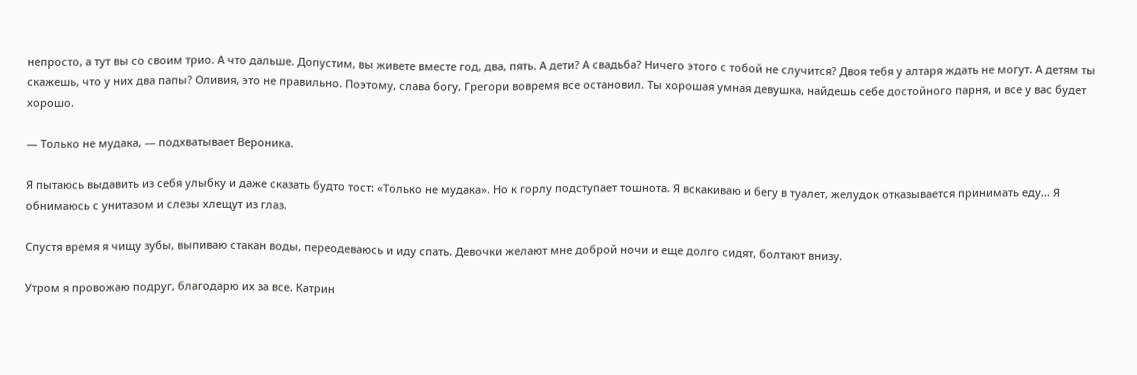непросто, а тут вы со своим трио. А что дальше. Допустим, вы живете вместе год, два, пять. А дети? А свадьба? Ничего этого с тобой не случится? Двоя тебя у алтаря ждать не могут. А детям ты скажешь, что у них два папы? Оливия, это не правильно. Поэтому, слава богу, Грегори вовремя все остановил. Ты хорошая умная девушка, найдешь себе достойного парня, и все у вас будет хорошо.

— Только не мудака, — подхватывает Вероника.

Я пытаюсь выдавить из себя улыбку и даже сказать будто тост: «Только не мудака». Но к горлу подступает тошнота. Я вскакиваю и бегу в туалет, желудок отказывается принимать еду… Я обнимаюсь с унитазом и слезы хлещут из глаз.

Спустя время я чищу зубы, выпиваю стакан воды, переодеваюсь и иду спать. Девочки желают мне доброй ночи и еще долго сидят, болтают внизу.

Утром я провожаю подруг, благодарю их за все. Катрин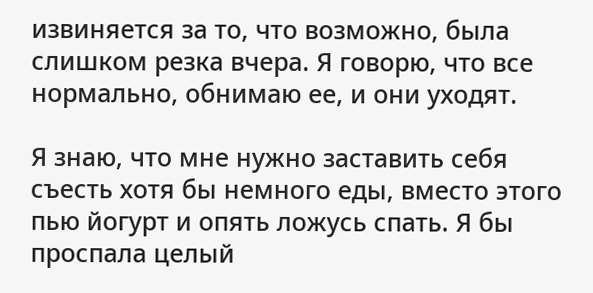извиняется за то, что возможно, была слишком резка вчера. Я говорю, что все нормально, обнимаю ее, и они уходят.

Я знаю, что мне нужно заставить себя съесть хотя бы немного еды, вместо этого пью йогурт и опять ложусь спать. Я бы проспала целый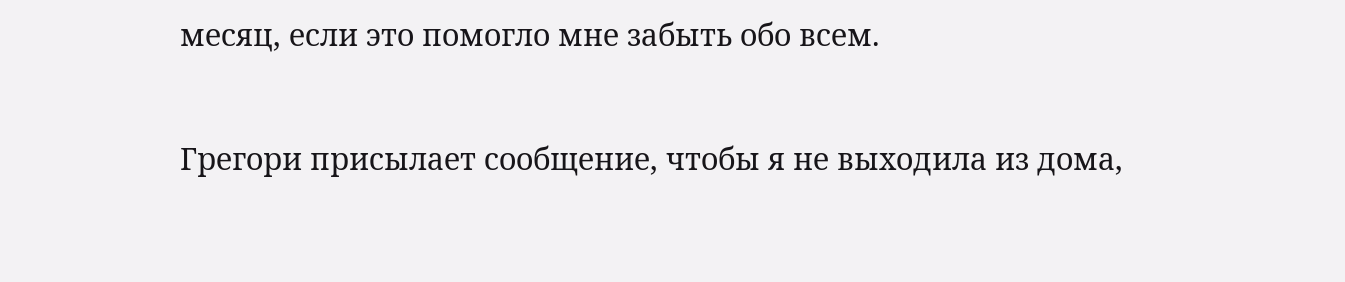месяц, если это помогло мне забыть обо всем.

Грегори присылает сообщение, чтобы я не выходила из дома,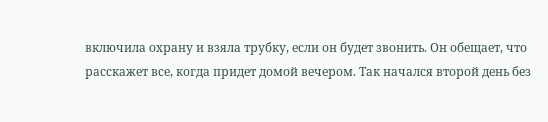включила охрану и взяла трубку, если он будет звонить. Он обещает, что расскажет все, когда придет домой вечером. Так начался второй день без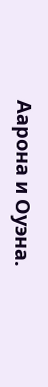Аарона и Оуэна.